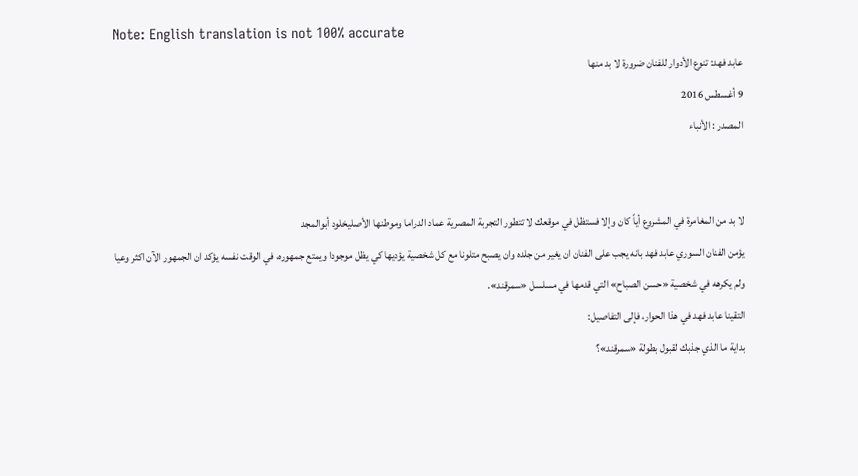Note: English translation is not 100% accurate
عابد فهد: تنوع الأدوار للفنان ضرورة لا بد منها
9 أغسطس 2016
المصدر : الأنباء


لا بد من المغامرة في المشروع أياً كان وإلا فستظل في موقعك لا تتطور التجربة المصرية عماد الدراما وموطنها الأصليخلود أبوالمجد
يؤمن الفنان السوري عابد فهد بانه يجب على الفنان ان يغير من جلده وان يصبح متلونا مع كل شخصية يؤديها كي يظل موجودا ويمتع جمهوره، في الوقت نفسه يؤكد ان الجمهور الآن اكثر وعيا ولم يكرهه في شخصية «حسن الصباح» التي قدمها في مسلسل «سمرقند».
التقينا عابد فهد في هذا الحوار، فإلى التفاصيل:
بداية ما الذي جذبك لقبول بطولة «سمرقند»؟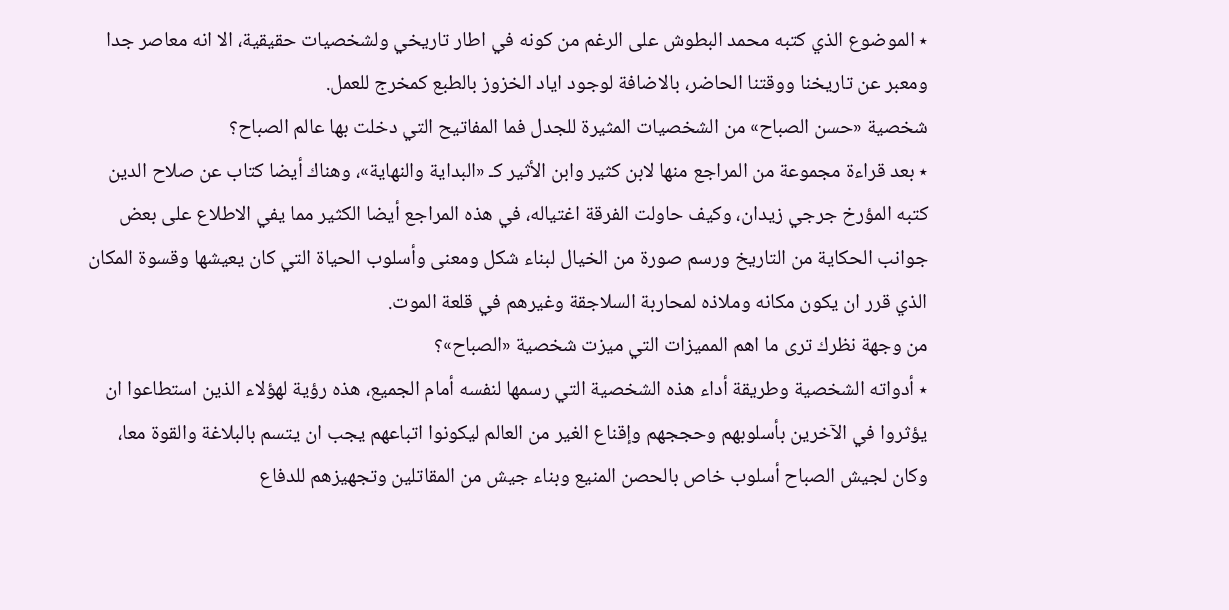٭ الموضوع الذي كتبه محمد البطوش على الرغم من كونه في اطار تاريخي ولشخصيات حقيقية، الا انه معاصر جدا ومعبر عن تاريخنا ووقتنا الحاضر، بالاضافة لوجود اياد الخزوز بالطبع كمخرج للعمل.
شخصية «حسن الصباح» من الشخصيات المثيرة للجدل فما المفاتيح التي دخلت بها عالم الصباح؟
٭ بعد قراءة مجموعة من المراجع منها لابن كثير وابن الأثير كـ «البداية والنهاية»، وهناك أيضا كتاب عن صلاح الدين كتبه المؤرخ جرجي زيدان، وكيف حاولت الفرقة اغتياله، في هذه المراجع أيضا الكثير مما يفي الاطلاع على بعض جوانب الحكاية من التاريخ ورسم صورة من الخيال لبناء شكل ومعنى وأسلوب الحياة التي كان يعيشها وقسوة المكان الذي قرر ان يكون مكانه وملاذه لمحاربة السلاجقة وغيرهم في قلعة الموت.
من وجهة نظرك ترى ما اهم المميزات التي ميزت شخصية «الصباح»؟
٭ أدواته الشخصية وطريقة أداء هذه الشخصية التي رسمها لنفسه أمام الجميع، هذه رؤية لهؤلاء الذين استطاعوا ان يؤثروا في الآخرين بأسلوبهم وحججهم وإقناع الغير من العالم ليكونوا اتباعهم يجب ان يتسم بالبلاغة والقوة معا، وكان لجيش الصباح أسلوب خاص بالحصن المنيع وبناء جيش من المقاتلين وتجهيزهم للدفاع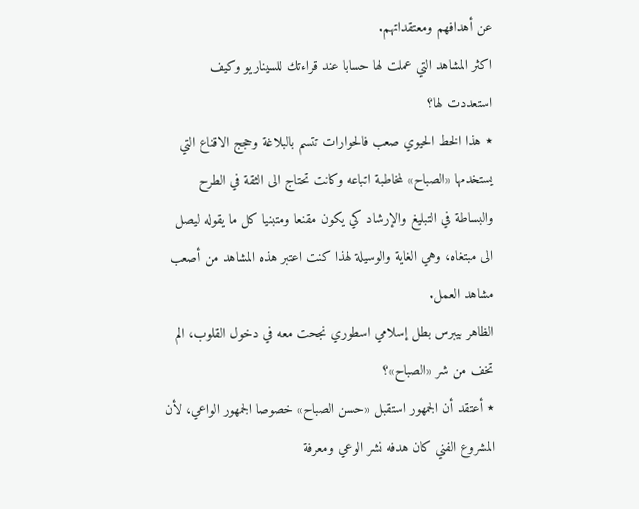عن أهدافهم ومعتقداتهم.
اكثر المشاهد التي عملت لها حسابا عند قراءتك للسيناريو وكيف استعددت لها؟
٭ هذا الخط الحيوي صعب فالحوارات تتسم بالبلاغة وحجج الاقناع التي يستخدمها «الصباح» لمخاطبة اتباعه وكانت تحتاج الى الثقة في الطرح والبساطة في التبليغ والإرشاد كي يكون مقنعا ومتبنيا كل ما يقوله ليصل الى مبتغاه، وهي الغاية والوسيلة لهذا كنت اعتبر هذه المشاهد من أصعب مشاهد العمل.
الظاهر بيبرس بطل إسلامي اسطوري نجحت معه في دخول القلوب، الم تخف من شر «الصباح»؟
٭ أعتقد أن الجمهور استقبل «حسن الصباح» خصوصا الجمهور الواعي، لأن المشروع الفني كان هدفه نشر الوعي ومعرفة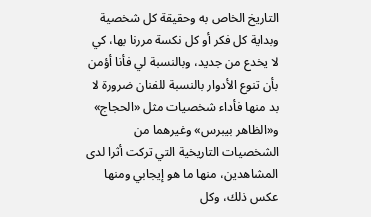التاريخ الخاص به وحقيقة كل شخصية وبداية كل فكر أو كل نكسة مررنا بها، كي لا يخدع من جديد، وبالنسبة لي فأنا أؤمن بأن تنوع الأدوار بالنسبة للفنان ضرورة لا بد منها فأداء شخصيات مثل «الحجاج» و«الظاهر بيبرس» وغيرهما من الشخصيات التاريخية التي تركت أثرا لدى المشاهدين، منها ما هو إيجابي ومنها عكس ذلك، وكل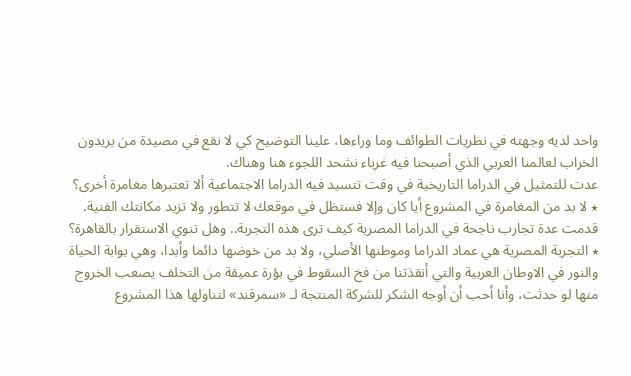واحد لديه وجهته في نظريات الطوائف وما وراءها، علينا التوضيح كي لا نقع في مصيدة من يريدون الخراب لعالمنا العربي الذي أصبحنا فيه غرباء نشحد اللجوء هنا وهناك.
عدت للتمثيل في الدراما التاريخية في وقت تتسيد فيه الدراما الاجتماعية ألا تعتبرها مغامرة أخرى؟
٭ لا بد من المغامرة في المشروع أيا كان وإلا فستظل في موقعك لا تتطور ولا تزيد مكانتك الفنية.
قدمت عدة تجارب ناجحة في الدراما المصرية كيف ترى هذه التجربة.. وهل تنوي الاستقرار بالقاهرة؟
٭ التجربة المصرية هي عماد الدراما وموطنها الأصلي، ولا بد من خوضها دائما وأبدا، وهي بوابة الحياة والنور في الاوطان العربية والتي أنقذتنا من فخ السقوط في بؤرة عميقة من التخلف يصعب الخروج منها لو حدثت، وأنا أحب أن أوجه الشكر للشركة المنتجة لـ «سمرقند» لتناولها هذا المشروع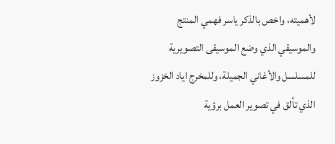لأهميته، واخص بالذكر ياسر فهمي المنتج والموسيقي الذي وضع الموسيقى التصويرية للمسلسل والأغاني الجميلة، وللمخرج اياد الخزوز الذي تألق في تصوير العمل برؤية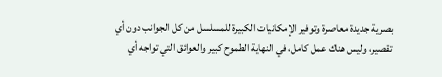بصرية جديدة معاصرة وتوفير الإمكانيات الكبيرة للمسلسل من كل الجوانب دون أي تقصير، وليس هناك عمل كامل، في النهاية الطموح كبير والعوائق التي تواجه أي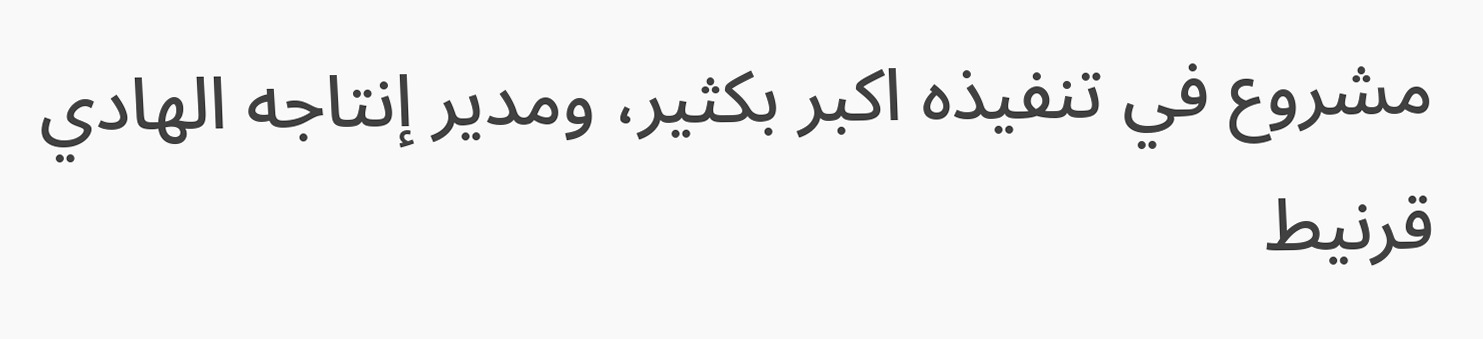مشروع في تنفيذه اكبر بكثير، ومدير إنتاجه الهادي قرنيط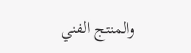والمنتج الفني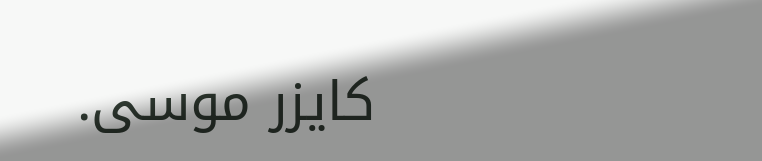كايزر موسى.